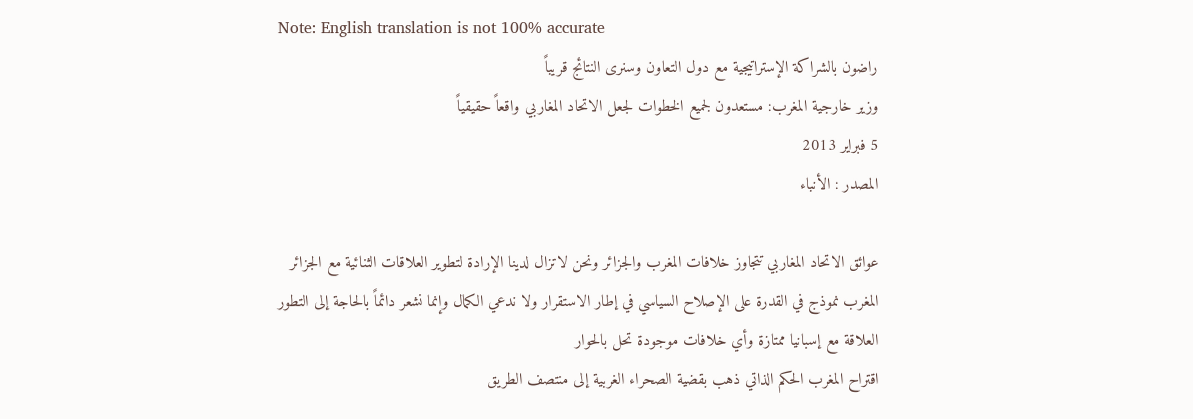Note: English translation is not 100% accurate
راضون بالشراكة الإستراتيجية مع دول التعاون وسنرى النتائج قريباً
وزير خارجية المغرب: مستعدون لجميع الخطوات لجعل الاتحاد المغاربي واقعاً حقيقياً
5 فبراير 2013
المصدر : الأنباء

عوائق الاتحاد المغاربي تتجاوز خلافات المغرب والجزائر ونحن لاتزال لدينا الإرادة لتطوير العلاقات الثنائية مع الجزائر
المغرب نموذج في القدرة على الإصلاح السياسي في إطار الاستقرار ولا ندعي الكمال وإنما نشعر دائماً بالحاجة إلى التطور
العلاقة مع إسبانيا ممتازة وأي خلافات موجودة تحل بالحوار
اقتراح المغرب الحكم الذاتي ذهب بقضية الصحراء الغربية إلى منتصف الطريق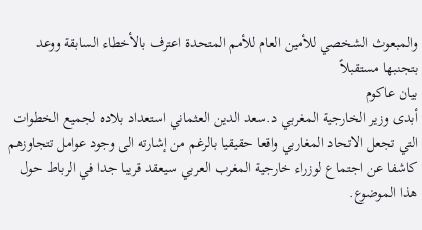والمبعوث الشخصي للأمين العام للأمم المتحدة اعترف بالأخطاء السابقة ووعد بتجنبها مستقبلاً
بيان عاكوم
أبدى وزير الخارجية المغربي د.سعد الدين العثماني استعداد بلاده لجميع الخطوات التي تجعل الاتحاد المغاربي واقعا حقيقيا بالرغم من إشارته الى وجود عوامل تتجاوزهم كاشفا عن اجتماع لوزراء خارجية المغرب العربي سيعقد قريبا جدا في الرباط حول هذا الموضوع.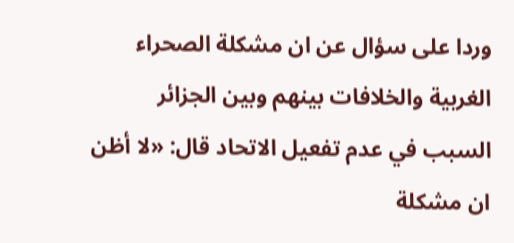وردا على سؤال عن ان مشكلة الصحراء الغربية والخلافات بينهم وبين الجزائر السبب في عدم تفعيل الاتحاد قال: «لا أظن ان مشكلة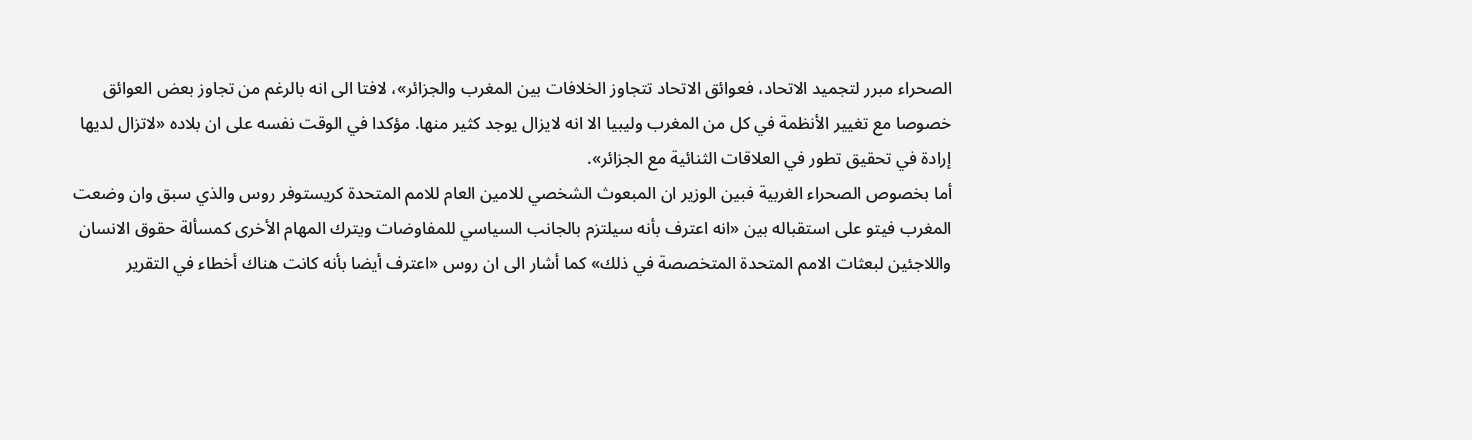الصحراء مبرر لتجميد الاتحاد، فعوائق الاتحاد تتجاوز الخلافات بين المغرب والجزائر»، لافتا الى انه بالرغم من تجاوز بعض العوائق خصوصا مع تغيير الأنظمة في كل من المغرب وليبيا الا انه لايزال يوجد كثير منها. مؤكدا في الوقت نفسه على ان بلاده «لاتزال لديها إرادة في تحقيق تطور في العلاقات الثنائية مع الجزائر».
أما بخصوص الصحراء الغربية فبين الوزير ان المبعوث الشخصي للامين العام للامم المتحدة كريستوفر روس والذي سبق وان وضعت المغرب فيتو على استقباله بين «انه اعترف بأنه سيلتزم بالجانب السياسي للمفاوضات ويترك المهام الأخرى كمسألة حقوق الانسان واللاجئين لبعثات الامم المتحدة المتخصصة في ذلك» كما أشار الى ان روس «اعترف أيضا بأنه كانت هناك أخطاء في التقرير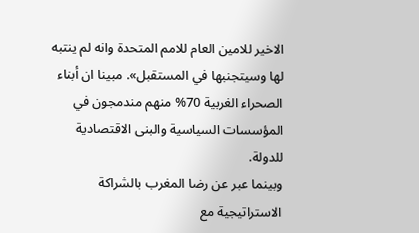الاخير للامين العام للامم المتحدة وانه لم ينتبه لها وسيتجنبها في المستقبل». مبينا ان أبناء الصحراء الغربية 70% منهم مندمجون في المؤسسات السياسية والبنى الاقتصادية للدولة.
وبينما عبر عن رضا المغرب بالشراكة الاستراتيجية مع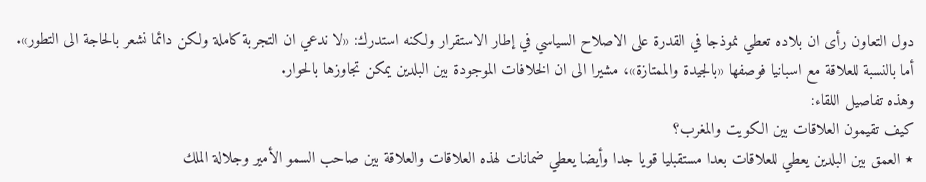دول التعاون رأى ان بلاده تعطي نموذجا في القدرة على الاصلاح السياسي في إطار الاستقرار ولكنه استدرك: «لا ندعي ان التجربة كاملة ولكن دائما نشعر بالحاجة الى التطور».
أما بالنسبة للعلاقة مع اسبانيا فوصفها «بالجيدة والممتازة»، مشيرا الى ان الخلافات الموجودة بين البلدين يمكن تجاوزها بالحوار.
وهذه تفاصيل اللقاء:
كيف تقيمون العلاقات بين الكويت والمغرب؟
٭ العمق بين البلدين يعطي للعلاقات بعدا مستقبليا قويا جدا وأيضا يعطي ضمانات لهذه العلاقات والعلاقة بين صاحب السمو الأمير وجلالة الملك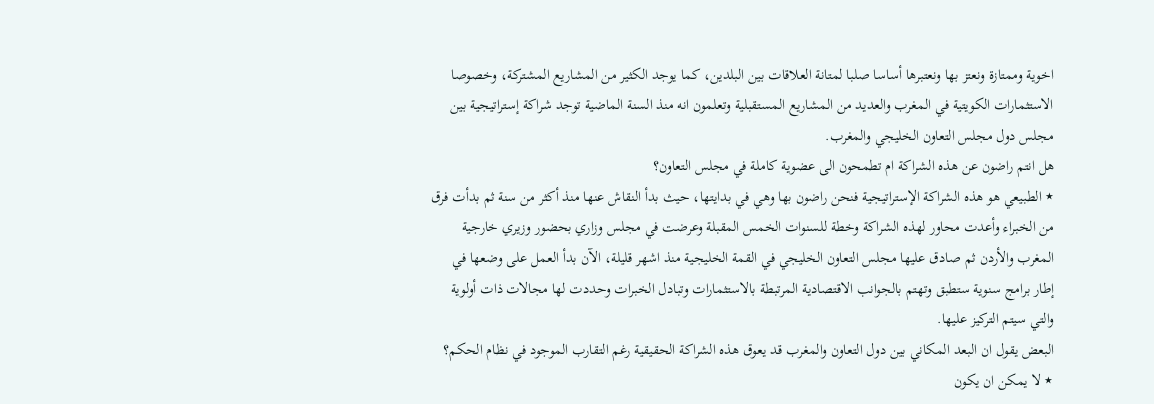اخوية وممتازة ونعتز بها ونعتبرها أساسا صلبا لمتانة العلاقات بين البلدين، كما يوجد الكثير من المشاريع المشتركة، وخصوصا الاستثمارات الكويتية في المغرب والعديد من المشاريع المستقبلية وتعلمون انه منذ السنة الماضية توجد شراكة إستراتيجية بين مجلس دول مجلس التعاون الخليجي والمغرب.
هل انتم راضون عن هذه الشراكة ام تطمحون الى عضوية كاملة في مجلس التعاون؟
٭ الطبيعي هو هذه الشراكة الإستراتيجية فنحن راضون بها وهي في بدايتها، حيث بدأ النقاش عنها منذ أكثر من سنة ثم بدأت فرق من الخبراء وأعدت محاور لهذه الشراكة وخطة للسنوات الخمس المقبلة وعرضت في مجلس وزاري بحضور وزيري خارجية المغرب والأردن ثم صادق عليها مجلس التعاون الخليجي في القمة الخليجية منذ اشهر قليلة، الآن بدأ العمل على وضعها في إطار برامج سنوية ستطبق وتهتم بالجوانب الاقتصادية المرتبطة بالاستثمارات وتبادل الخبرات وحددت لها مجالات ذات أولوية والتي سيتم التركيز عليها.
البعض يقول ان البعد المكاني بين دول التعاون والمغرب قد يعوق هذه الشراكة الحقيقية رغم التقارب الموجود في نظام الحكم؟
٭ لا يمكن ان يكون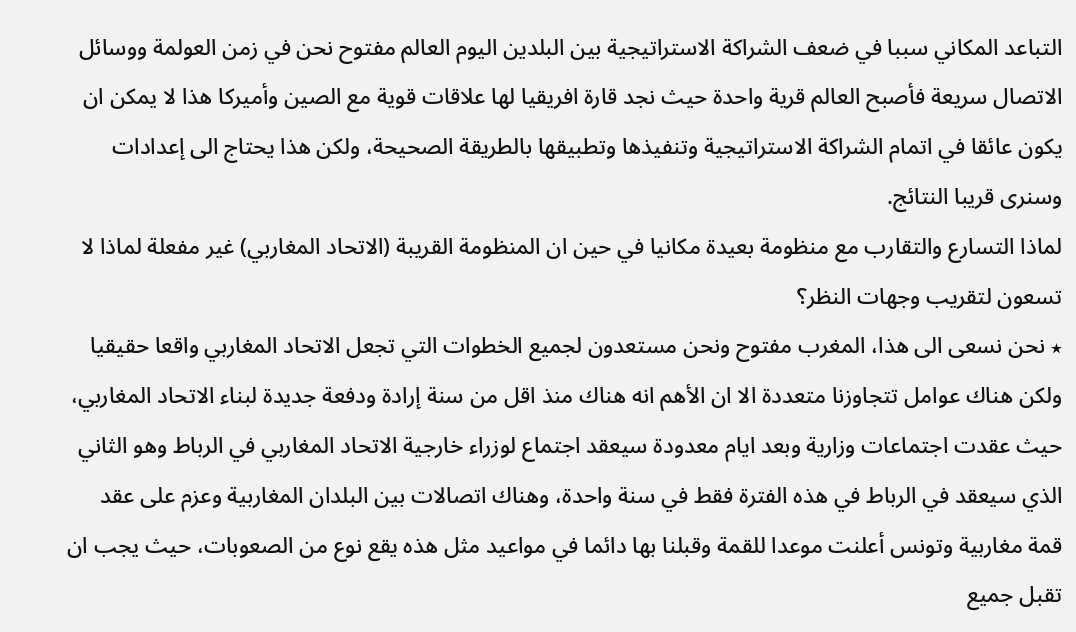التباعد المكاني سببا في ضعف الشراكة الاستراتيجية بين البلدين اليوم العالم مفتوح نحن في زمن العولمة ووسائل الاتصال سريعة فأصبح العالم قرية واحدة حيث نجد قارة افريقيا لها علاقات قوية مع الصين وأميركا هذا لا يمكن ان يكون عائقا في اتمام الشراكة الاستراتيجية وتنفيذها وتطبيقها بالطريقة الصحيحة، ولكن هذا يحتاج الى إعدادات وسنرى قريبا النتائج.
لماذا التسارع والتقارب مع منظومة بعيدة مكانيا في حين ان المنظومة القريبة (الاتحاد المغاربي) غير مفعلة لماذا لا تسعون لتقريب وجهات النظر؟
٭ نحن نسعى الى هذا، المغرب مفتوح ونحن مستعدون لجميع الخطوات التي تجعل الاتحاد المغاربي واقعا حقيقيا ولكن هناك عوامل تتجاوزنا متعددة الا ان الأهم انه هناك منذ اقل من سنة إرادة ودفعة جديدة لبناء الاتحاد المغاربي، حيث عقدت اجتماعات وزارية وبعد ايام معدودة سيعقد اجتماع لوزراء خارجية الاتحاد المغاربي في الرباط وهو الثاني الذي سيعقد في الرباط في هذه الفترة فقط في سنة واحدة، وهناك اتصالات بين البلدان المغاربية وعزم على عقد قمة مغاربية وتونس أعلنت موعدا للقمة وقبلنا بها دائما في مواعيد مثل هذه يقع نوع من الصعوبات، حيث يجب ان تقبل جميع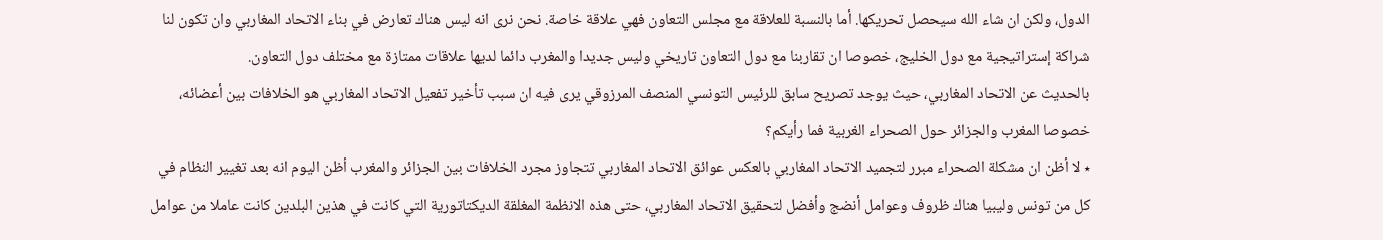الدول، ولكن ان شاء الله سيحصل تحريكها. أما بالنسبة للعلاقة مع مجلس التعاون فهي علاقة خاصة. نحن نرى انه ليس هناك تعارض في بناء الاتحاد المغاربي وان تكون لنا شراكة إستراتيجية مع دول الخليج، خصوصا ان تقاربنا مع دول التعاون تاريخي وليس جديدا والمغرب دائما لديها علاقات ممتازة مع مختلف دول التعاون.
بالحديث عن الاتحاد المغاربي، حيث يوجد تصريح سابق للرئيس التونسي المنصف المرزوقي يرى فيه ان سبب تأخير تفعيل الاتحاد المغاربي هو الخلافات بين أعضائه، خصوصا المغرب والجزائر حول الصحراء الغربية فما رأيكم؟
٭ لا أظن ان مشكلة الصحراء مبرر لتجميد الاتحاد المغاربي بالعكس عوائق الاتحاد المغاربي تتجاوز مجرد الخلافات بين الجزائر والمغرب أظن اليوم انه بعد تغيير النظام في كل من تونس وليبيا هناك ظروف وعوامل أنضج وأفضل لتحقيق الاتحاد المغاربي، حتى هذه الانظمة المغلقة الديكتاتورية التي كانت في هذين البلدين كانت عاملا من عوامل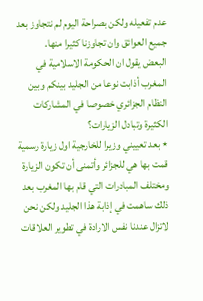عدم تفعيله ولكن بصراحة اليوم لم نتجاوز بعد جميع العوائق وان تجاوزنا كثيرا منها.
البعض يقول ان الحكومة الاسلامية في المغرب أذابت نوعا من الجليد بينكم وبين النظام الجزائري خصوصا في المشاركات الكثيرة وتبادل الزيارات؟
٭ بعد تعييني وزيرا للخارجية اول زيارة رسمية قمت بها هي للجزائر وأتمنى أن تكون الزيارة ومختلف المبادرات التي قام بها المغرب بعد ذلك ساهمت في إذابة هذا الجليد ولكن نحن لاتزال عندنا نفس الارادة في تطوير العلاقات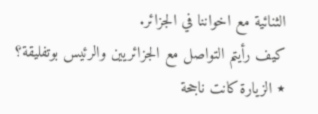الثنائية مع اخواننا في الجزائر.
كيف رأيتم التواصل مع الجزائريين والرئيس بوتفليقة؟
٭ الزيارة كانت ناجحة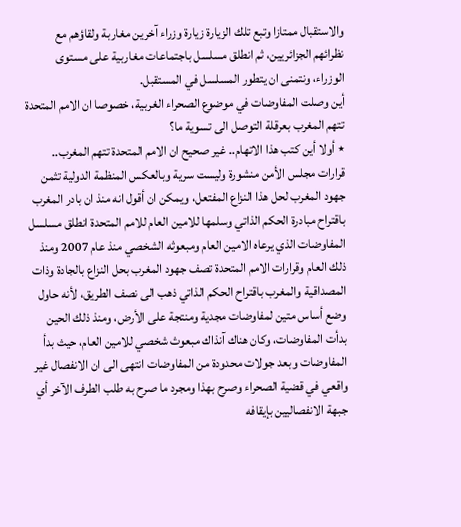والاستقبال ممتازا وتبع تلك الزيارة زيارة وزراء آخرين مغاربة ولقاؤهم مع نظرائهم الجزائريين، ثم انطلق مسلسل باجتماعات مغاربية على مستوى الوزراء، ونتمنى ان يتطور المسلسل في المستقبل.
أين وصلت المفاوضات في موضوع الصحراء الغربية، خصوصا ان الامم المتحدة تتهم المغرب بعرقلة التوصل الى تسوية ما؟
٭ أولا أين كتب هذا الاتهام.. غير صحيح ان الامم المتحدة تتهم المغرب.. قرارات مجلس الأمن منشورة وليست سرية وبالعكس المنظمة الدولية تثمن جهود المغرب لحل هذا النزاع المفتعل، ويمكن ان أقول انه منذ ان بادر المغرب باقتراح مبادرة الحكم الذاتي وسلمها للامين العام للامم المتحدة انطلق مسلسل المفاوضات الذي يرعاه الامين العام ومبعوثه الشخصي منذ عام 2007 ومنذ ذلك العام وقرارات الامم المتحدة تصف جهود المغرب بحل النزاع بالجادة وذات المصداقية والمغرب باقتراح الحكم الذاتي ذهب الى نصف الطريق، لأنه حاول وضع أساس متين لمفاوضات مجدية ومنتجة على الأرض، ومنذ ذلك الحين بدأت المفاوضات، وكان هناك آنذاك مبعوث شخصي للامين العام، حيث بدأ المفاوضات وبعد جولات محدودة من المفاوضات انتهى الى ان الانفصال غير واقعي في قضية الصحراء وصرح بهذا ومجرد ما صرح به طلب الطرف الآخر أي جبهة الانفصاليين بإيقافه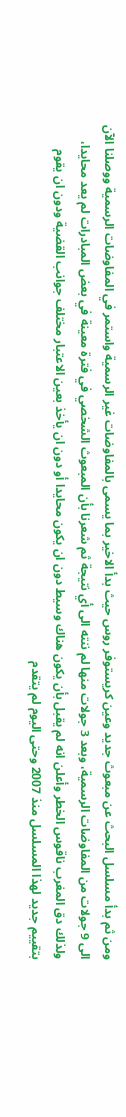ومن ثم بدأ مسلسل البحث عن مبعوث جديد وعين كريستوفر روس حيث بدأ الاخير بما يسمى بالمفاوضات غير الرسمية واستمر في المفاوضات الرسمية ووصلنا الآن الى 9 جولات من المفاوضات الرسمية، وبعد 3 جولات منها لم ننته الى أي نتيجة ثم شعرنا بأن المبعوث الشخصي في فترة معينة في بعض المبادرات لم يعد محايدا، ولذلك دق المغرب ناقوس الخطر وأعلن انه لم يقبل بأن يكون هناك وسيط دون ان يكون محايدا أو دون ان يأخذ بعين الاعتبار مختلف جوانب القضية ودون ان يقوم بتقييم جديد لهذا المسلسل منذ 2007 وحتى اليوم لم يتقدم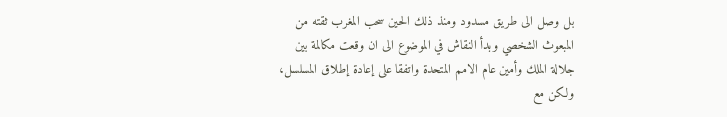بل وصل الى طريق مسدود ومنذ ذلك الحين سحب المغرب ثقته من المبعوث الشخصي وبدأ النقاش في الموضوع الى ان وقعت مكالمة بين جلالة الملك وأمين عام الامم المتحدة واتفقا على إعادة إطلاق المسلسل، ولكن مع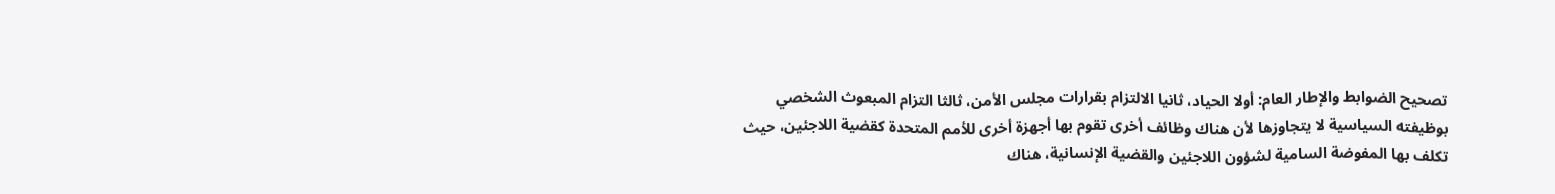تصحيح الضوابط والإطار العام: أولا الحياد، ثانيا الالتزام بقرارات مجلس الأمن، ثالثا التزام المبعوث الشخصي بوظيفته السياسية لا يتجاوزها لأن هناك وظائف أخرى تقوم بها أجهزة أخرى للأمم المتحدة كقضية اللاجئين، حيث تكلف بها المفوضة السامية لشؤون اللاجئين والقضية الإنسانية، هناك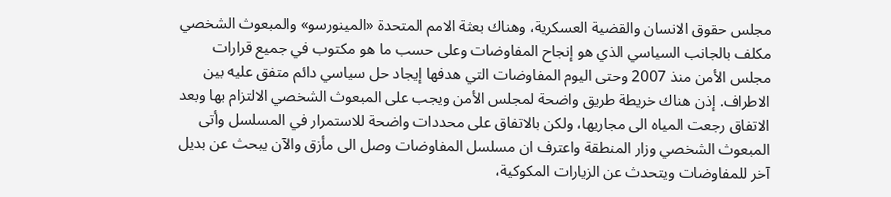مجلس حقوق الانسان والقضية العسكرية، وهناك بعثة الامم المتحدة «المينورسو» والمبعوث الشخصي مكلف بالجانب السياسي الذي هو إنجاح المفاوضات وعلى حسب ما هو مكتوب في جميع قرارات مجلس الأمن منذ 2007 وحتى اليوم المفاوضات التي هدفها إيجاد حل سياسي دائم متفق عليه بين الاطراف. إذن هناك خريطة طريق واضحة لمجلس الأمن ويجب على المبعوث الشخصي الالتزام بها وبعد الاتفاق رجعت المياه الى مجاريها، ولكن بالاتفاق على محددات واضحة للاستمرار في المسلسل وأتى المبعوث الشخصي وزار المنطقة واعترف ان مسلسل المفاوضات وصل الى مأزق والآن يبحث عن بديل آخر للمفاوضات ويتحدث عن الزيارات المكوكية،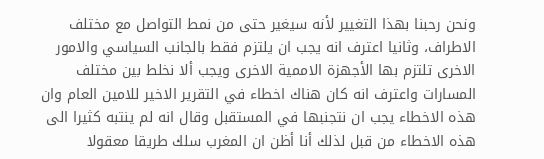ونحن رحبنا بهذا التغيير لأنه سيغير حتى من نمط التواصل مع مختلف الاطراف، وثانيا اعترف انه يجب ان يلتزم فقط بالجانب السياسي والامور الاخرى تلتزم بها الأجهزة الاممية الاخرى ويجب ألا نخلط بين مختلف المسارات واعترف انه كان هناك اخطاء في التقرير الاخير للامين العام وان هذه الاخطاء يجب ان نتجنبها في المستقبل وقال انه لم ينتبه كثيرا الى هذه الاخطاء من قبل لذلك أنا أظن ان المغرب سلك طريقا معقولا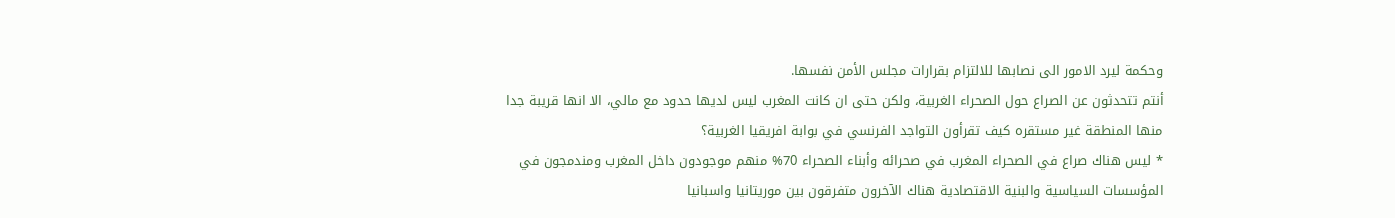وحكمة ليرد الامور الى نصابها للالتزام بقرارات مجلس الأمن نفسها.
أنتم تتحدثون عن الصراع حول الصحراء الغربية، ولكن حتى ان كانت المغرب ليس لديها حدود مع مالي، الا انها قريبة جدا منها المنطقة غير مستقره كيف تقرأون التواجد الفرنسي في بوابة افريقيا الغربية؟
٭ ليس هناك صراع في الصحراء المغرب في صحرائه وأبناء الصحراء 70% منهم موجودون داخل المغرب ومندمجون في المؤسسات السياسية والبنية الاقتصادية هناك الآخرون متفرقون بين موريتانيا واسبانيا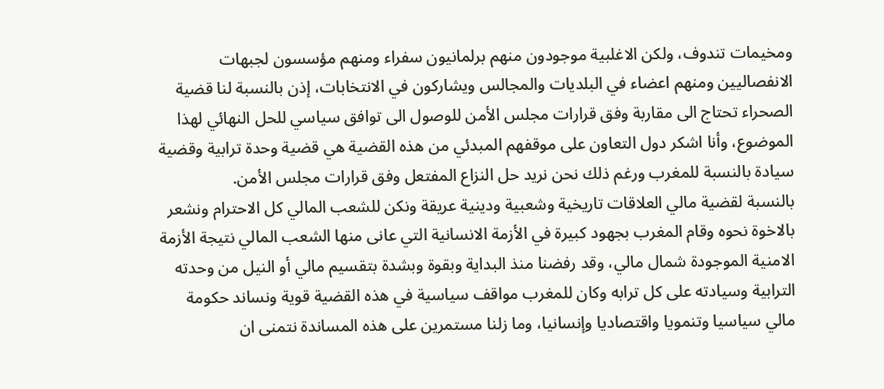ومخيمات تندوف، ولكن الاغلبية موجودون منهم برلمانيون سفراء ومنهم مؤسسون لجبهات الانفصاليين ومنهم اعضاء في البلديات والمجالس ويشاركون في الانتخابات، إذن بالنسبة لنا قضية الصحراء تحتاج الى مقاربة وفق قرارات مجلس الأمن للوصول الى توافق سياسي للحل النهائي لهذا الموضوع، وأنا اشكر دول التعاون على موقفهم المبدئي من هذه القضية هي قضية وحدة ترابية وقضية سيادة بالنسبة للمغرب ورغم ذلك نحن نريد حل النزاع المفتعل وفق قرارات مجلس الأمن.
بالنسبة لقضية مالي العلاقات تاريخية وشعبية ودينية عريقة ونكن للشعب المالي كل الاحترام ونشعر بالاخوة نحوه وقام المغرب بجهود كبيرة في الأزمة الانسانية التي عانى منها الشعب المالي نتيجة الأزمة الامنية الموجودة شمال مالي، وقد رفضنا منذ البداية وبقوة وبشدة بتقسيم مالي أو النيل من وحدته الترابية وسيادته على كل ترابه وكان للمغرب مواقف سياسية في هذه القضية قوية ونساند حكومة مالي سياسيا وتنمويا واقتصاديا وإنسانيا، وما زلنا مستمرين على هذه المساندة نتمنى ان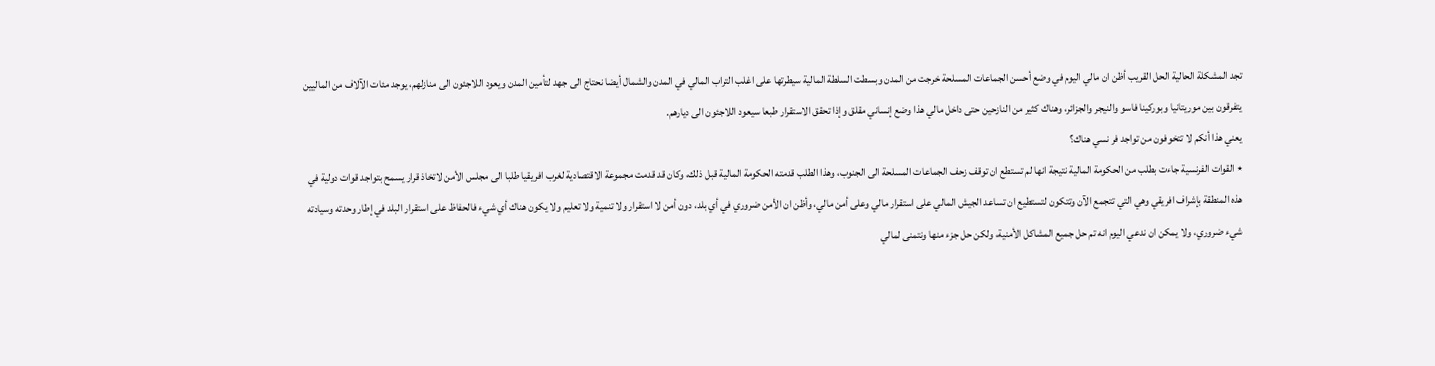تجد المشكلة الحالية الحل القريب أظن ان مالي اليوم في وضع أحسن الجماعات المسلحة خرجت من المدن وبسطت السلطة المالية سيطرتها على اغلب التراب المالي في المدن والشمال أيضا نحتاج الى جهد لتأمين المدن ويعود اللاجئون الى منازلهم، يوجد مئات الآلاف من الماليين يتفرقون بين موريتانيا وبوركينا فاسو والنيجر والجزائر، وهناك كثير من النازحين حتى داخل مالي هذا وضع إنساني مقلق وإذا تحقق الاستقرار طبعا سيعود اللاجئون الى ديارهم.
يعني هذا أنكم لا تتخوفون من تواجد فر نسي هناك؟
٭ القوات الفرنسية جاءت بطلب من الحكومة المالية نتيجة انها لم تستطع ان توقف زحف الجماعات المسلحة الى الجنوب، وهذا الطلب قدمته الحكومة المالية قبل ذلك، وكان قد قدمت مجموعة الاقتصادية لغرب افريقيا طلبا الى مجلس الأمن لاتخاذ قرار يسمح بتواجد قوات دولية في هذه المنطقة بإشراف افريقي وهي التي تتجمع الآن وتتكون لتستطيع ان تساعد الجيش المالي على استقرار مالي وعلى أمن مالي، وأظن ان الأمن ضروري في أي بلد، دون أمن لا استقرار ولا تنمية ولا تعليم ولا يكون هناك أي شيء فالحفاظ على استقرار البلد في إطار وحدته وسيادته شيء ضروري، ولا يمكن ان ندعي اليوم انه تم حل جميع المشاكل الأمنية، ولكن حل جزء منها ونتمنى لمالي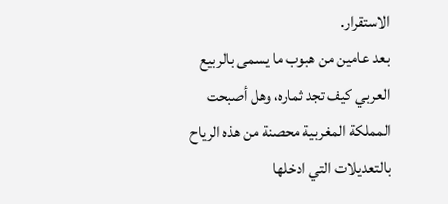الاستقرار.
بعد عامين من هبوب ما يسمى بالربيع العربي كيف تجد ثماره، وهل أصبحت المملكة المغربية محصنة من هذه الرياح بالتعديلات التي ادخلها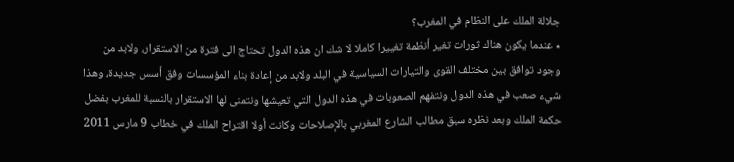جلالة الملك على النظام في المغرب؟
٭ عندما يكون هناك ثورات تغير أنظمة تغييرا كاملا لا شك ان هذه الدول تحتاج الى فترة من الاستقرار، ولابد من وجود توافق بين مختلف القوى والتيارات السياسية في البلد ولابد من إعادة بناء المؤسسات وفق أسس جديدة، وهذا شيء صعب في هذه الدول ونتفهم الصعوبات في هذه الدول التي تعيشها ونتمنى لها الاستقرار بالنسبة للمغرب بفضل حكمة الملك وبعد نظره سبق مطالب الشارع المغربي بالإصلاحات وكانت أولا اقتراح الملك في خطاب 9 مارس 2011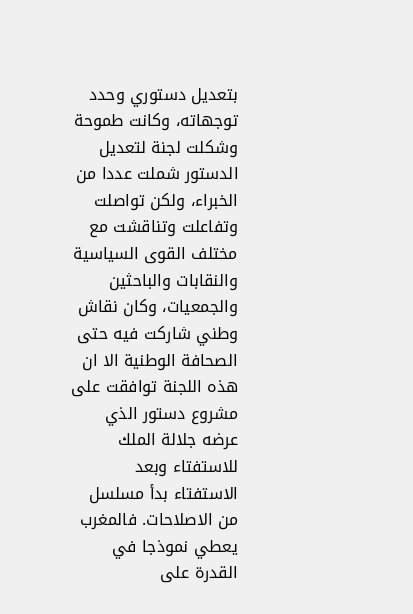بتعديل دستوري وحدد توجهاته، وكانت طموحة وشكلت لجنة لتعديل الدستور شملت عددا من الخبراء، ولكن تواصلت وتفاعلت وتناقشت مع مختلف القوى السياسية والنقابات والباحثين والجمعيات، وكان نقاش وطني شاركت فيه حتى الصحافة الوطنية الا ان هذه اللجنة توافقت على مشروع دستور الذي عرضه جلالة الملك للاستفتاء وبعد الاستفتاء بدأ مسلسل من الاصلاحات. فالمغرب يعطي نموذجا في القدرة على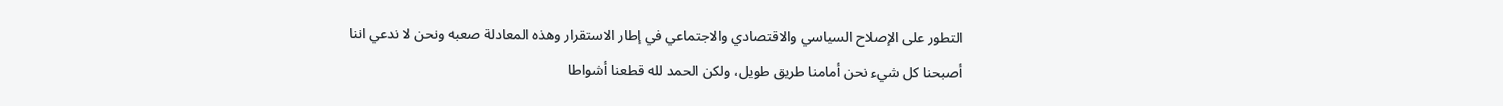التطور على الإصلاح السياسي والاقتصادي والاجتماعي في إطار الاستقرار وهذه المعادلة صعبه ونحن لا ندعي اننا أصبحنا كل شيء نحن أمامنا طريق طويل، ولكن الحمد لله قطعنا أشواطا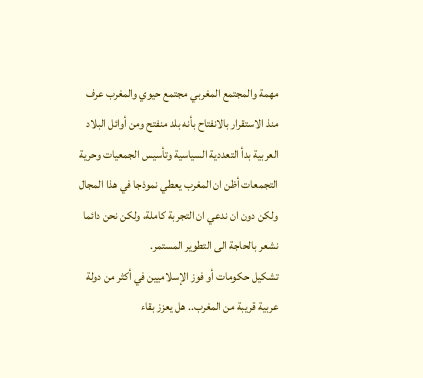مهمة والمجتمع المغربي مجتمع حيوي والمغرب عرف منذ الاستقرار بالانفتاح بأنه بلد منفتح ومن أوائل البلاد العربية بدأ التعددية السياسية وتأسيس الجمعيات وحرية التجمعات أظن ان المغرب يعطي نموذجا في هذا المجال ولكن دون ان ندعي ان التجربة كاملة، ولكن نحن دائما نشعر بالحاجة الى التطوير المستمر.
تشكيل حكومات أو فوز الإسلاميين في أكثر من دولة عربية قريبة من المغرب.. هل يعزز بقاء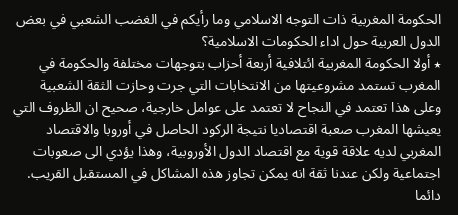الحكومة المغربية ذات التوجه الاسلامي وما رأيكم في الغضب الشعبي في بعض الدول العربية حول اداء الحكومات الاسلامية؟
٭ أولا الحكومة المغربية ائتلافية أربعة أحزاب بتوجهات مختلفة والحكومة في المغرب تستمد مشروعيتها من الانتخابات التي جرت وحازت الثقة الشعبية وعلى هذا تعتمد في النجاح لا تعتمد على عوامل خارجية، صحيح ان الظروف التي يعيشها المغرب صعبة اقتصاديا نتيجة الركود الحاصل في أوروبا والاقتصاد المغربي لديه علاقة قوية مع اقتصاد الدول الأوروبية، وهذا يؤدي الى صعوبات اجتماعية ولكن عندنا ثقة انه يمكن تجاوز هذه المشاكل في المستقبل القريب.
دائما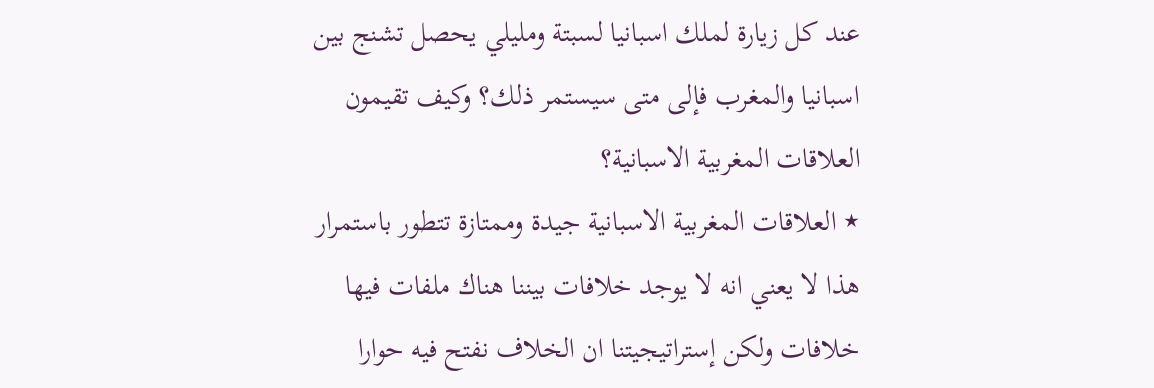عند كل زيارة لملك اسبانيا لسبتة ومليلي يحصل تشنج بين اسبانيا والمغرب فإلى متى سيستمر ذلك؟ وكيف تقيمون العلاقات المغربية الاسبانية؟
٭ العلاقات المغربية الاسبانية جيدة وممتازة تتطور باستمرار هذا لا يعني انه لا يوجد خلافات بيننا هناك ملفات فيها خلافات ولكن إستراتيجيتنا ان الخلاف نفتح فيه حوارا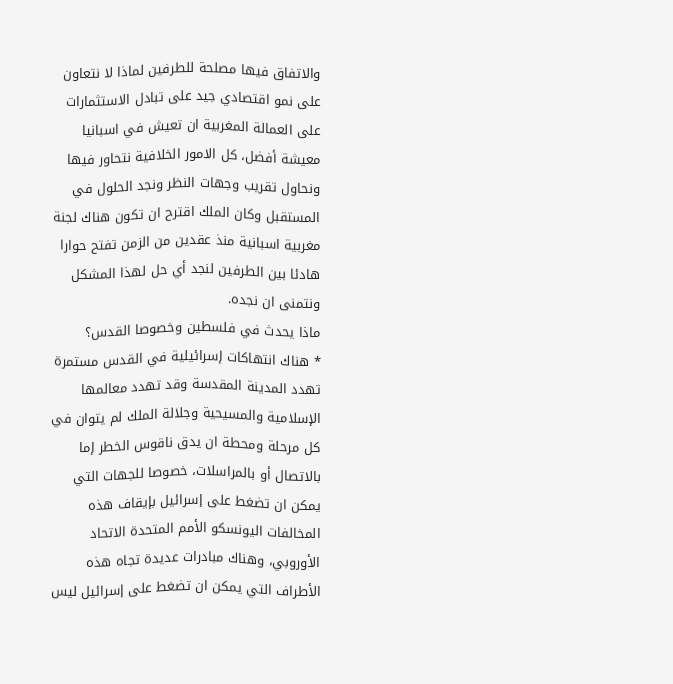والاتفاق فيها مصلحة للطرفين لماذا لا نتعاون على نمو اقتصادي جيد على تبادل الاستثمارات على العمالة المغربية ان تعيش في اسبانيا معيشة أفضل، كل الامور الخلافية نتحاور فيها ونحاول تقريب وجهات النظر ونجد الحلول في المستقبل وكان الملك اقترح ان تكون هناك لجنة مغربية اسبانية منذ عقدين من الزمن تفتح حوارا هادئا بين الطرفين لنجد أي حل لهذا المشكل ونتمنى ان نجده.
ماذا يحدث في فلسطين وخصوصا القدس؟
٭ هناك انتهاكات إسرائيلية في القدس مستمرة تهدد المدينة المقدسة وقد تهدد معالمها الإسلامية والمسيحية وجلالة الملك لم يتوان في كل مرحلة ومحطة ان يدق ناقوس الخطر إما بالاتصال أو بالمراسلات، خصوصا للجهات التي يمكن ان تضغط على إسرائيل بإيقاف هذه المخالفات اليونسكو الأمم المتحدة الاتحاد الأوروبي، وهناك مبادرات عديدة تجاه هذه الأطراف التي يمكن ان تضغط على إسرائيل ليس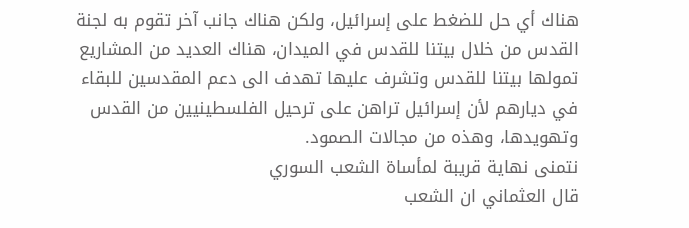هناك أي حل للضغط على إسرائيل، ولكن هناك جانب آخر تقوم به لجنة القدس من خلال بيتنا للقدس في الميدان، هناك العديد من المشاريع تمولها بيتنا للقدس وتشرف عليها تهدف الى دعم المقدسين للبقاء في ديارهم لأن إسرائيل تراهن على ترحيل الفلسطينيين من القدس وتهويدها، وهذه من مجالات الصمود.
نتمنى نهاية قريبة لمأساة الشعب السوري
قال العثماني ان الشعب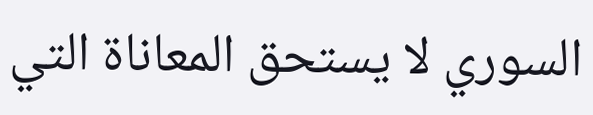السوري لا يستحق المعاناة التي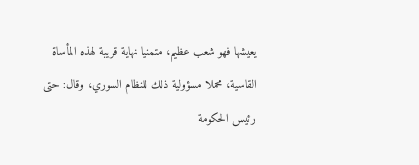يعيشها فهو شعب عظيم، متمنيا نهاية قريبة لهذه المأساة القاسية، محملا مسؤولية ذلك للنظام السوري، وقال: حتى رئيس الحكومة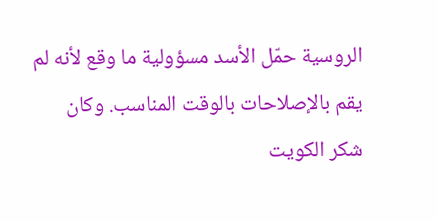الروسية حمّل الأسد مسؤولية ما وقع لأنه لم يقم بالإصلاحات بالوقت المناسب. وكان شكر الكويت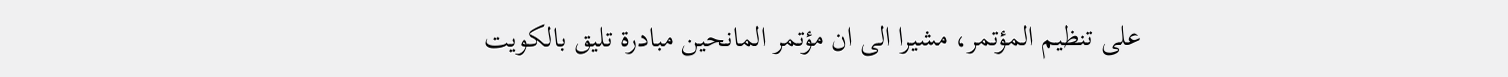على تنظيم المؤتمر، مشيرا الى ان مؤتمر المانحين مبادرة تليق بالكويت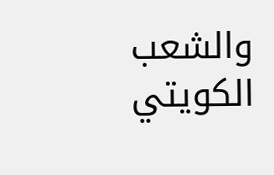والشعب الكويتي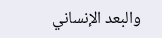والبعد الإنساني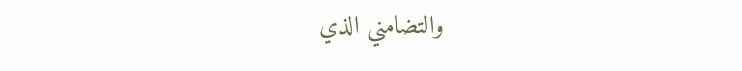والتضامني الذي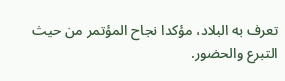تعرف به البلاد، مؤكدا نجاح المؤتمر من حيث التبرع والحضور.